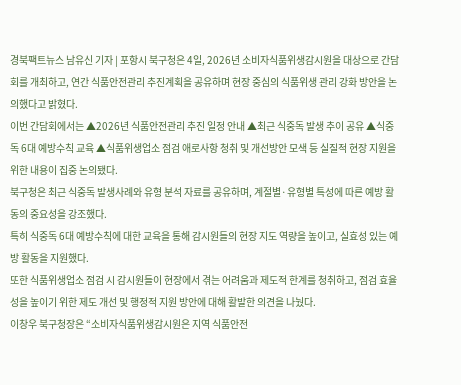경북팩트뉴스 남유신 기자 | 포항시 북구청은 4일, 2026년 소비자식품위생감시원을 대상으로 간담회를 개최하고, 연간 식품안전관리 추진계획을 공유하며 현장 중심의 식품위생 관리 강화 방안을 논의했다고 밝혔다.
이번 간담회에서는 ▲2026년 식품안전관리 추진 일정 안내 ▲최근 식중독 발생 추이 공유 ▲식중독 6대 예방수칙 교육 ▲식품위생업소 점검 애로사항 청취 및 개선방안 모색 등 실질적 현장 지원을 위한 내용이 집중 논의됐다.
북구청은 최근 식중독 발생사례와 유형 분석 자료를 공유하며, 계절별·유형별 특성에 따른 예방 활동의 중요성을 강조했다.
특히 식중독 6대 예방수칙에 대한 교육을 통해 감시원들의 현장 지도 역량을 높이고, 실효성 있는 예방 활동을 지원했다.
또한 식품위생업소 점검 시 감시원들이 현장에서 겪는 어려움과 제도적 한계를 청취하고, 점검 효율성을 높이기 위한 제도 개선 및 행정적 지원 방안에 대해 활발한 의견을 나눴다.
이창우 북구청장은 “소비자식품위생감시원은 지역 식품안전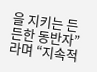을 지키는 든든한 동반자”라며 “지속적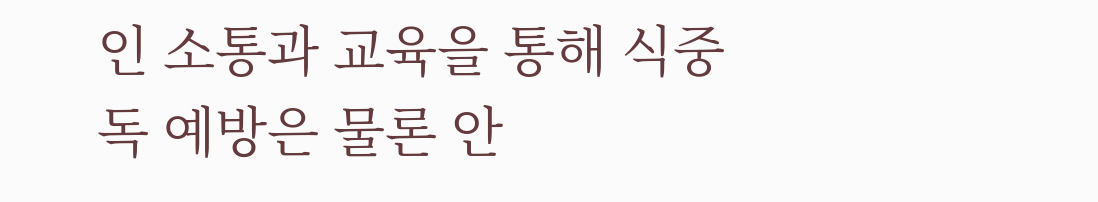인 소통과 교육을 통해 식중독 예방은 물론 안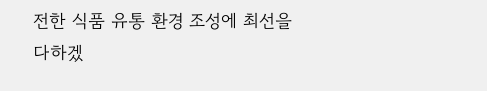전한 식품 유통 환경 조성에 최선을 다하겠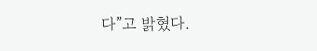다”고 밝혔다.